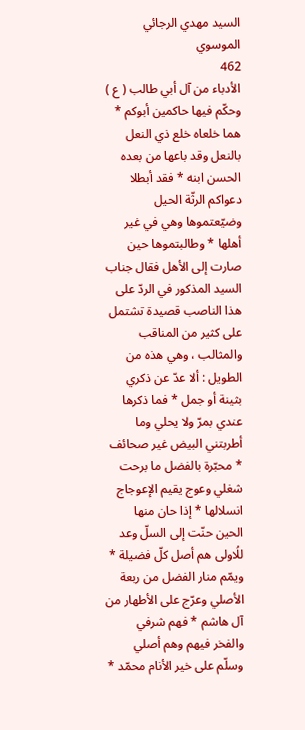السيد مهدي الرجائي الموسوي
462
الأدباء من آل أبي طالب ( ع )
وحكّم فيها حاكمين أبوكم * هما خلعاه خلع ذي النعل بالنعل وقد باعها من بعده الحسن ابنه * فقد أبطلا دعواكم الرثّة الحيل وضيّعتموها وهي في غير أهلها * وطالبتموها حين صارت إلى الأهل فقال جناب السيد المذكور في الردّ على هذا الناصب قصيدة تشتمل على كثير من المناقب والمثالب ، وهي هذه من الطويل : ألا عدّ عن ذكري بثينة أو جمل * فما ذكرها عندي بمرّ ولا يحلي وما أطربتني البيض غير صحائف * محبّرة بالفضل ما برحت شغلي وعوج يقيم الإعوجاج انسلالها * إذا حان منها الحين حنّت إلى السلّ وعد للُاولى هم أصل كلّ فضيلة * ويمّم منار الفضل من ربعة الأصلي وعرّج على الأطهار من آل هاشم * فهم شرفي والفخر فيهم وهم أصلي وسلّم على خير الأنام محمّد *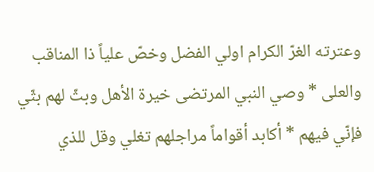وعترته الغرّ الكرام اولي الفضل وخصّ علياً ذا المناقب والعلى * وصي النبي المرتضى خيرة الأهل وبثّ لهم بثّي فإنّي فيهم * أكابد أقواماً مراجلهم تغلي وقل للذي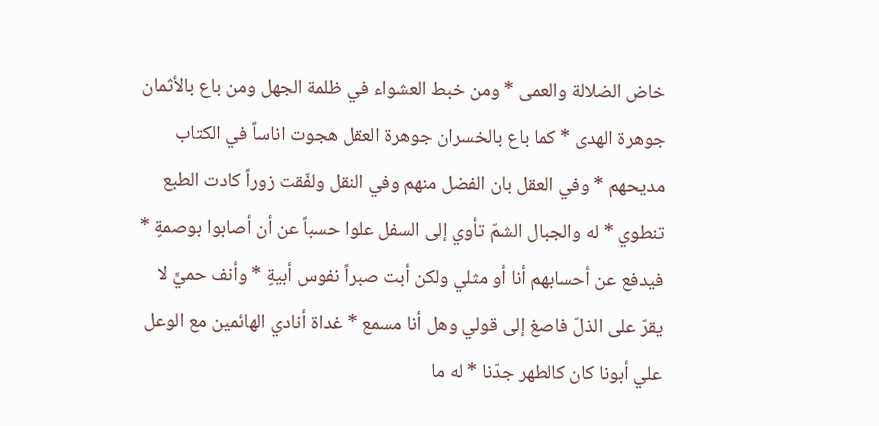خاض الضلالة والعمى * ومن خبط العشواء في ظلمة الجهل ومن باع بالأثمان جوهرة الهدى * كما باع بالخسران جوهرة العقل هجوت اناساً في الكتاب مديحهم * وفي العقل بان الفضل منهم وفي النقل ولفّقت زوراً كادت الطبع تنطوي * له والجبال الشمّ تأوي إلى السفل علوا حسباً عن أن أصابوا بوصمةٍ * فيدفع عن أحسابهم أنا أو مثلي ولكن أبت صبراً نفوس أبيةٍ * وأنف حميٍّ لا يقرّ على الذلّ فاصغ إلى قولي وهل أنا مسمع * غداة أنادي الهائمين مع الوعل علي أبونا كان كالطهر جدّنا * له ما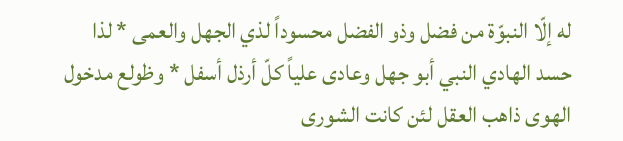له إلّا النبوّة من فضل وذو الفضل محسوداً لذي الجهل والعمى * لذا حسد الهادي النبي أبو جهل وعادى علياً كلّ أرذل أسفل * وظولع مدخول الهوى ذاهب العقل لئن كانت الشورى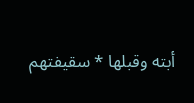أبته وقبلها * سقيفتهم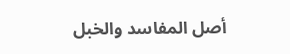أصل المفاسد والخبل